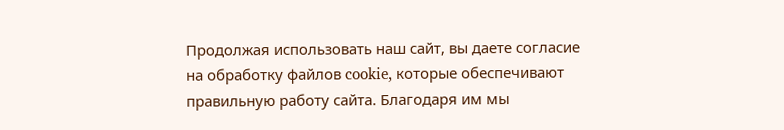Продолжая использовать наш сайт, вы даете согласие на обработку файлов cookie, которые обеспечивают правильную работу сайта. Благодаря им мы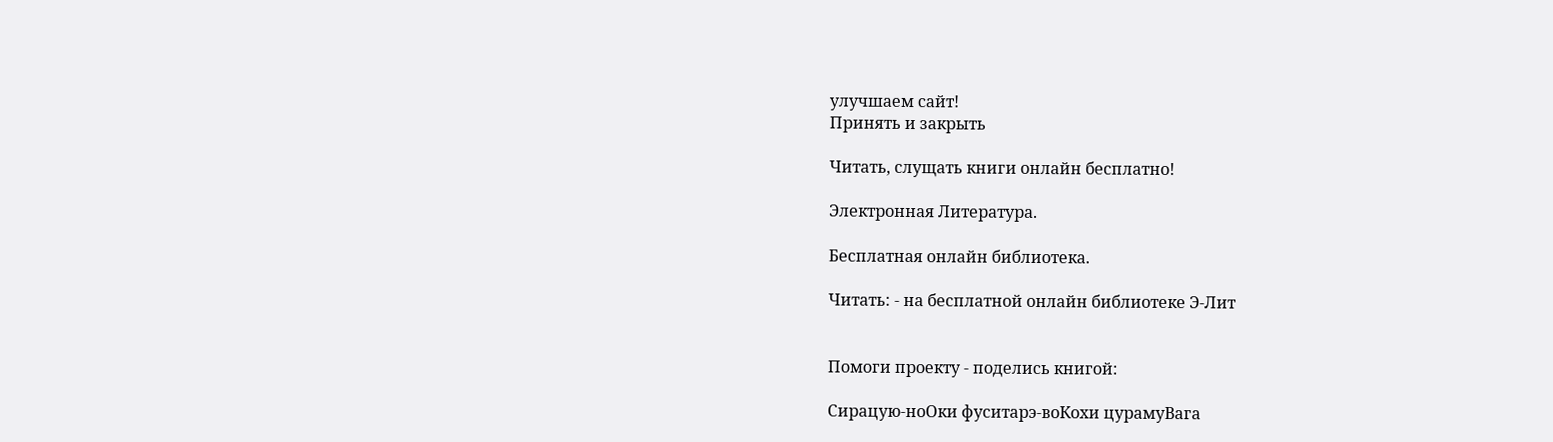улучшаем сайт!
Принять и закрыть

Читать, слущать книги онлайн бесплатно!

Электронная Литература.

Бесплатная онлайн библиотека.

Читать: - на бесплатной онлайн библиотеке Э-Лит


Помоги проекту - поделись книгой:

Сирацую-ноОки фуситарэ-воКохи цурамуВага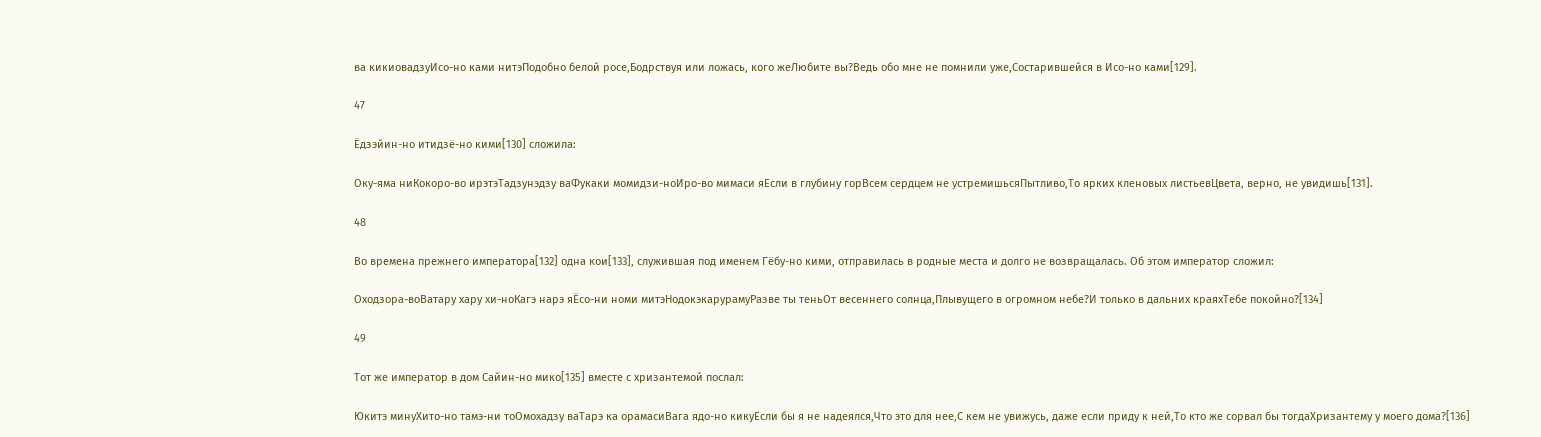ва кикиовадзуИсо-но ками нитэПодобно белой росе,Бодрствуя или ложась, кого жеЛюбите вы?Ведь обо мне не помнили уже,Состарившейся в Исо-но ками[129].

47

Ёдзэйин-но итидзё-но кими[130] сложила:

Оку-яма ниКокоро-во ирэтэТадзунэдзу ваФукаки момидзи-ноИро-во мимаси яЕсли в глубину горВсем сердцем не устремишьсяПытливо,То ярких кленовых листьевЦвета, верно, не увидишь[131].

48

Во времена прежнего императора[132] одна кои[133], служившая под именем Гёбу-но кими, отправилась в родные места и долго не возвращалась. Об этом император сложил:

Оходзора-воВатару хару хи-ноКагэ нарэ яЁсо-ни номи митэНодокэкарурамуРазве ты теньОт весеннего солнца,Плывущего в огромном небе?И только в дальних краяхТебе покойно?[134]

49

Тот же император в дом Сайин-но мико[135] вместе с хризантемой послал:

Юкитэ минуХито-но тамэ-ни тоОмохадзу ваТарэ ка орамасиВага ядо-но кикуЕсли бы я не надеялся,Что это для нее,С кем не увижусь, даже если приду к ней,То кто же сорвал бы тогдаХризантему у моего дома?[136]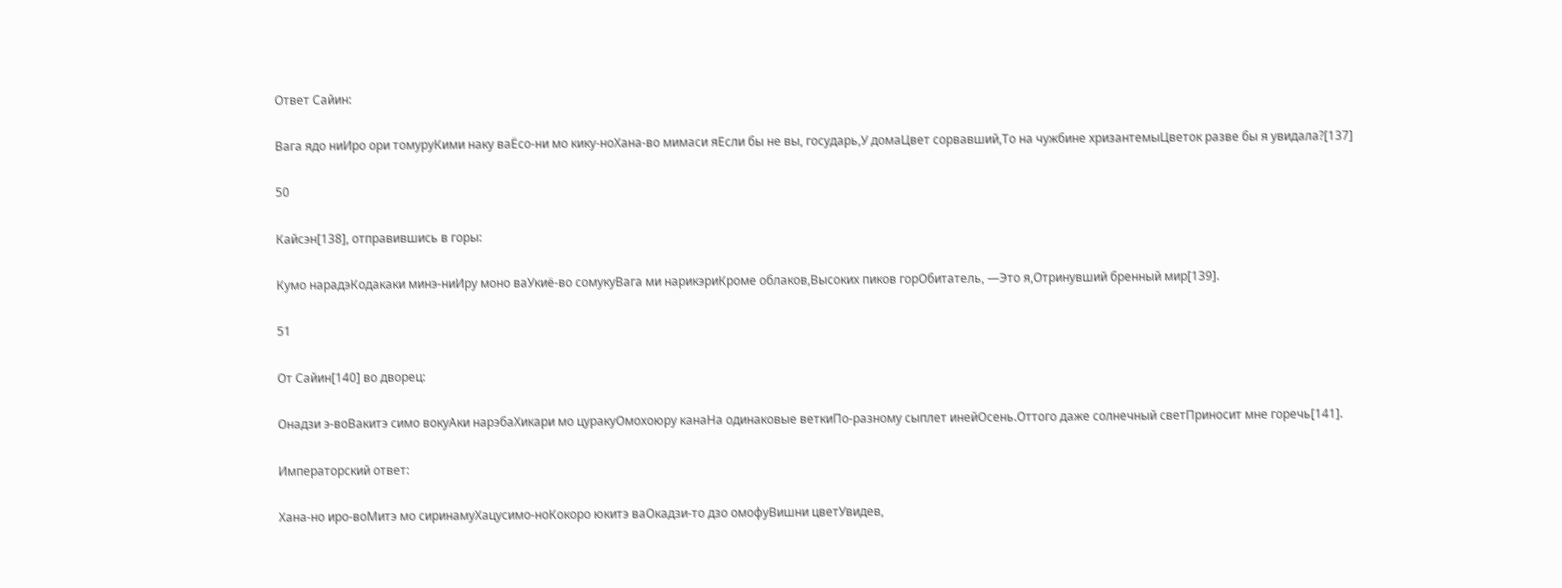Ответ Сайин:

Вага ядо ниИро ори томуруКими наку ваЁсо-ни мо кику-ноХана-во мимаси яЕсли бы не вы, государь,У домаЦвет сорвавший,То на чужбине хризантемыЦветок разве бы я увидала?[137]

50

Кайсэн[138], отправившись в горы:

Кумо нарадэКодакаки минэ-ниИру моно ваУкиё-во сомукуВага ми нарикэриКроме облаков,Высоких пиков горОбитатель, —Это я,Отринувший бренный мир[139].

51

От Сайин[140] во дворец:

Онадзи э-воВакитэ симо вокуАки нарэбаХикари мо цуракуОмохоюру канаНа одинаковые веткиПо-разному сыплет инейОсень.Оттого даже солнечный светПриносит мне горечь[141].

Императорский ответ:

Хана-но иро-воМитэ мо сиринамуХацусимо-ноКокоро юкитэ ваОкадзи-то дзо омофуВишни цветУвидев,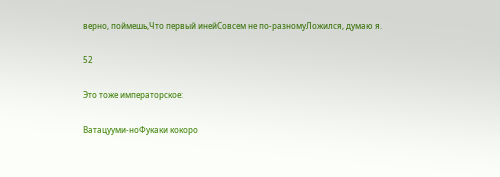верно, поймешь,Что первый инейСовсем не по-разномуЛожился, думаю я.

52

Это тоже императорское:

Ватацууми-ноФукаки кокоро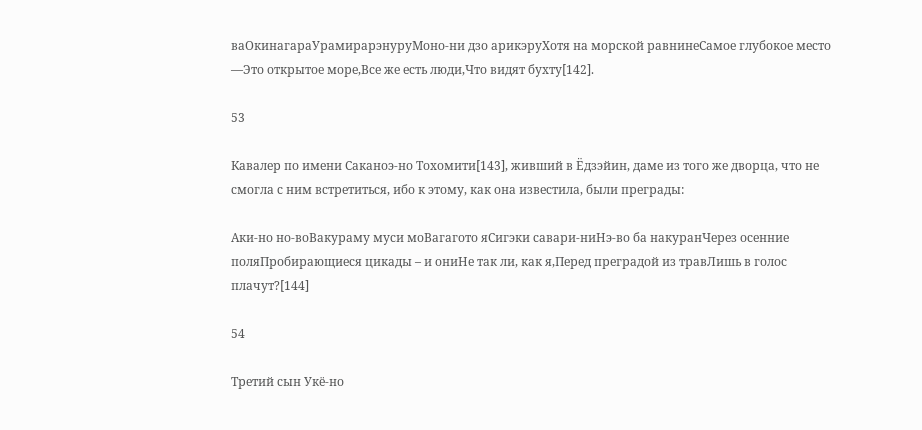ваОкинагараУрамирарэнуруМоно-ни дзо арикэруХотя на морской равнинеСамое глубокое место —Это открытое море,Все же есть люди,Что видят бухту[142].

53

Кавалер по имени Саканоэ-но Тохомити[143], живший в Ёдзэйин, даме из того же дворца, что не смогла с ним встретиться, ибо к этому, как она известила, были преграды:

Аки-но но-воВакураму муси моВагагото яСигэки савари-ниНэ-во ба накуранЧерез осенние поляПробирающиеся цикады – и ониНе так ли, как я,Перед преградой из травЛишь в голос плачут?[144]

54

Третий сын Укё-но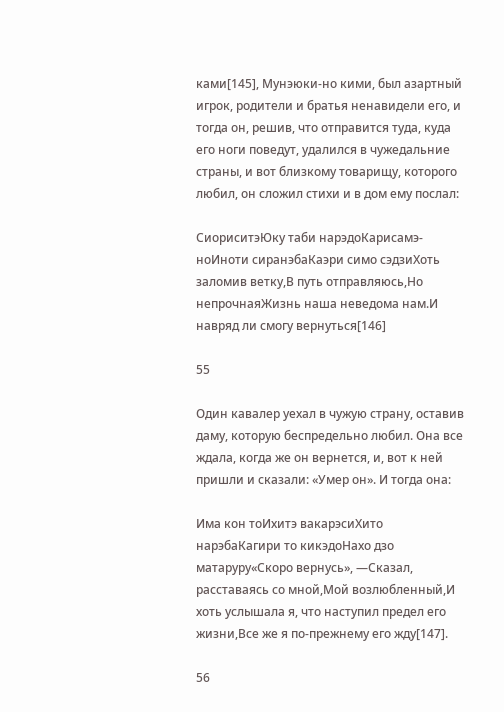ками[145], Мунэюки-но кими, был азартный игрок, родители и братья ненавидели его, и тогда он, решив, что отправится туда, куда его ноги поведут, удалился в чужедальние страны, и вот близкому товарищу, которого любил, он сложил стихи и в дом ему послал:

СиориситэЮку таби нарэдоКарисамэ-ноИноти сиранэбаКаэри симо сэдзиХоть заломив ветку,В путь отправляюсь,Но непрочнаяЖизнь наша неведома нам.И навряд ли смогу вернуться[146]

55

Один кавалер уехал в чужую страну, оставив даму, которую беспредельно любил. Она все ждала, когда же он вернется, и, вот к ней пришли и сказали: «Умер он». И тогда она:

Има кон тоИхитэ вакарэсиХито нарэбаКагири то кикэдоНахо дзо матаруру«Скоро вернусь», —Сказал, расставаясь со мной,Мой возлюбленный,И хоть услышала я, что наступил предел его жизни,Все же я по-прежнему его жду[147].

56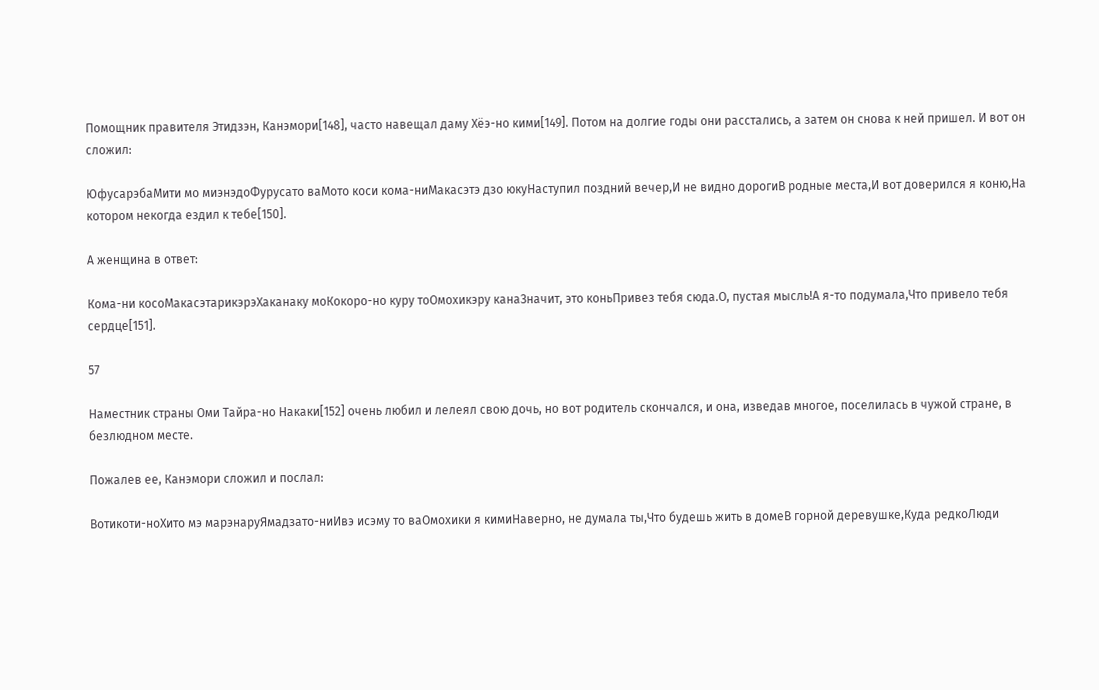Помощник правителя Этидзэн, Канэмори[148], часто навещал даму Хёэ-но кими[149]. Потом на долгие годы они расстались, а затем он снова к ней пришел. И вот он сложил:

ЮфусарэбаМити мо миэнэдоФурусато ваМото коси кома-ниМакасэтэ дзо юкуНаступил поздний вечер,И не видно дорогиВ родные места,И вот доверился я коню,На котором некогда ездил к тебе[150].

А женщина в ответ:

Кома-ни косоМакасэтарикэрэХаканаку моКокоро-но куру тоОмохикэру канаЗначит, это коньПривез тебя сюда.О, пустая мысль!А я-то подумала,Что привело тебя сердце[151].

57

Наместник страны Оми Тайра-но Накаки[152] очень любил и лелеял свою дочь, но вот родитель скончался, и она, изведав многое, поселилась в чужой стране, в безлюдном месте.

Пожалев ее, Канэмори сложил и послал:

Вотикоти-ноХито мэ марэнаруЯмадзато-ниИвэ исэму то ваОмохики я кимиНаверно, не думала ты,Что будешь жить в домеВ горной деревушке,Куда редкоЛюди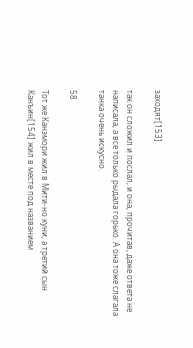заходят[153]

так он сложил и послал, и она, прочитав, даже ответа не написала, а все только рыдала горько. А она тоже слагала танка очень искусно.

58

Тот же Канэмори жил в Мити-но куни, а третий сын Канъин[154] жил в месте под названием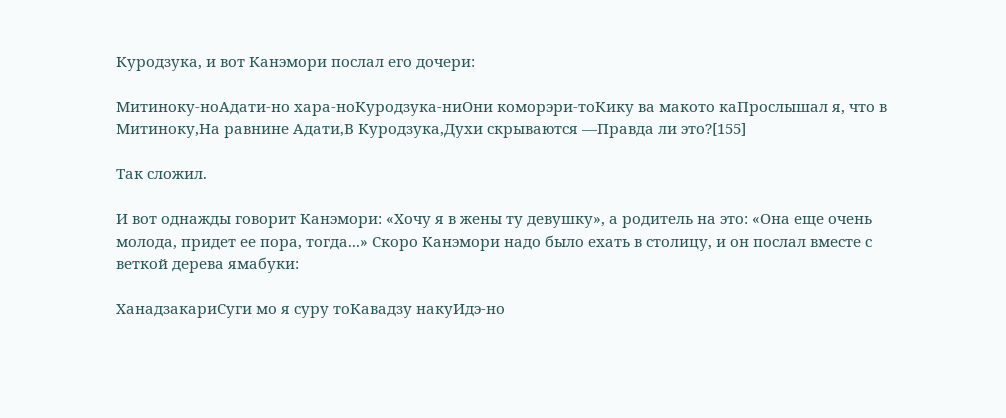Куродзука, и вот Канэмори послал его дочери:

Митиноку-ноАдати-но хара-ноКуродзука-ниОни коморэри-тоКику ва макото каПрослышал я, что в Митиноку,На равнине Адати,В Куродзука,Духи скрываются —Правда ли это?[155]

Так сложил.

И вот однажды говорит Канэмори: «Хочу я в жены ту девушку», а родитель на это: «Она еще очень молода, придет ее пора, тогда...» Скоро Канэмори надо было ехать в столицу, и он послал вместе с веткой дерева ямабуки:

ХанадзакариСуги мо я суру тоКавадзу накуИдэ-но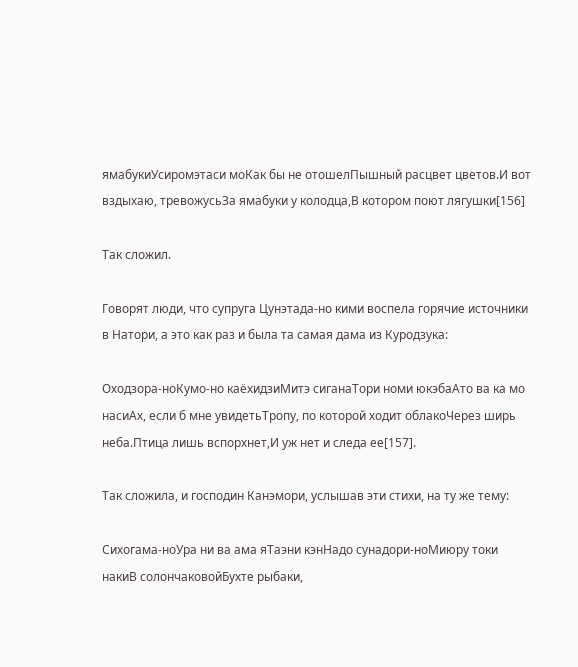ямабукиУсиромэтаси моКак бы не отошелПышный расцвет цветов.И вот вздыхаю, тревожусьЗа ямабуки у колодца,В котором поют лягушки[156]

Так сложил.

Говорят люди, что супруга Цунэтада-но кими воспела горячие источники в Натори, а это как раз и была та самая дама из Куродзука:

Оходзора-ноКумо-но каёхидзиМитэ сиганаТори номи юкэбаАто ва ка мо насиАх, если б мне увидетьТропу, по которой ходит облакоЧерез ширь неба.Птица лишь вспорхнет,И уж нет и следа ее[157].

Так сложила, и господин Канэмори, услышав эти стихи, на ту же тему:

Сихогама-ноУра ни ва ама яТаэни кэнНадо сунадори-ноМиюру токи накиВ солончаковойБухте рыбаки,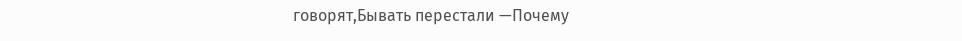говорят,Бывать перестали —Почему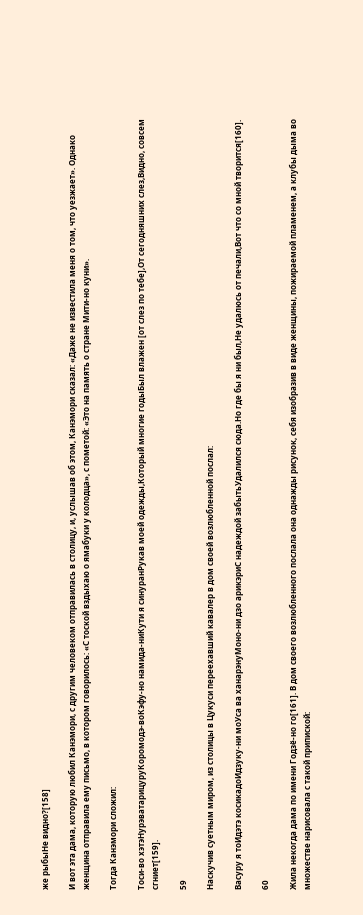же рыбыНе видно?[158]

И вот эта дама, которую любил Канэмори, с другим человеком отправилась в столицу, и, услышав об этом, Канэмори сказал: «Даже не известила меня о том, что уезжает». Однако женщина отправила ему письмо, в котором говорилось: «С тоской вздыхаю о ямабуки у колодца», с пометой: «Это на память о стране Мити-но куни».

Тогда Канэмори сложил:

Тоси-во хэтэНурэватарицуруКоромодэ-воКэфу-но намида-ниКути я синуранРукав моей одежды,Который многие годыБыл влажен [от слез по тебе],От сегодняшних слез,Видно, совсем сгниет[159].

59

Наскучив суетным миром, из столицы в Цукуси переехавший кавалер в дом своей возлюбленной послал:

Васуру я тоИдэтэ косикадоИдзуку-ни моУса ва ханарэнуМоно-ни дзо арикэриС надеждой забытьУдалился сюда.Но где бы я ни был,Не удалюсь от печали,Вот что со мной творится[160].

60

Жила некогда дама по имени Годзё-но го[161]. В дом своего возлюбленного послала она однажды рисунок, себя изобразив в виде женщины, пожираемой пламенем, а клубы дыма во множестве нарисовала с такой припиской: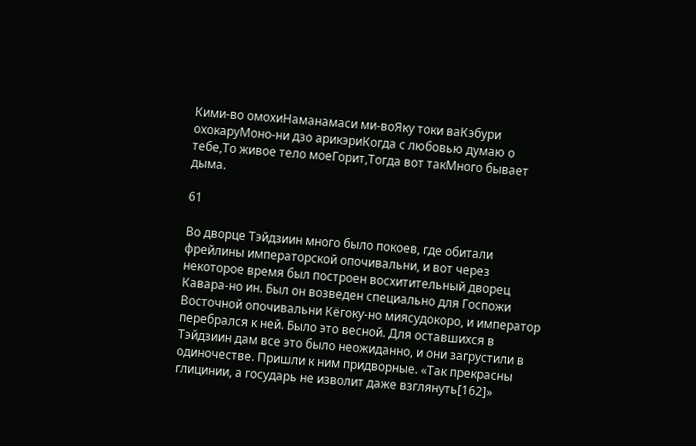Кими-во омохиНаманамаси ми-воЯку токи ваКэбури охокаруМоно-ни дзо арикэриКогда с любовью думаю о тебе,То живое тело моеГорит,Тогда вот такМного бывает дыма.

61

Во дворце Тэйдзиин много было покоев, где обитали фрейлины императорской опочивальни, и вот через некоторое время был построен восхитительный дворец Кавара-но ин. Был он возведен специально для Госпожи Восточной опочивальни Кёгоку-но миясудокоро, и император перебрался к ней. Было это весной. Для оставшихся в Тэйдзиин дам все это было неожиданно, и они загрустили в одиночестве. Пришли к ним придворные. «Так прекрасны глицинии, а государь не изволит даже взглянуть[162]»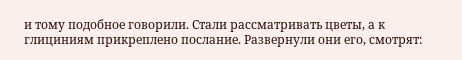и тому подобное говорили. Стали рассматривать цветы, а к глициниям прикреплено послание. Развернули они его, смотрят: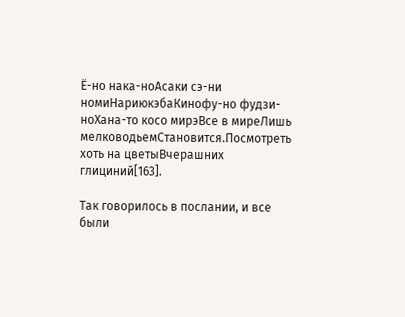Ё-но нака-ноАсаки сэ-ни номиНариюкэбаКинофу-но фудзи-ноХана-то косо мирэВсе в миреЛишь мелководьемСтановится.Посмотреть хоть на цветыВчерашних глициний[163].

Так говорилось в послании, и все были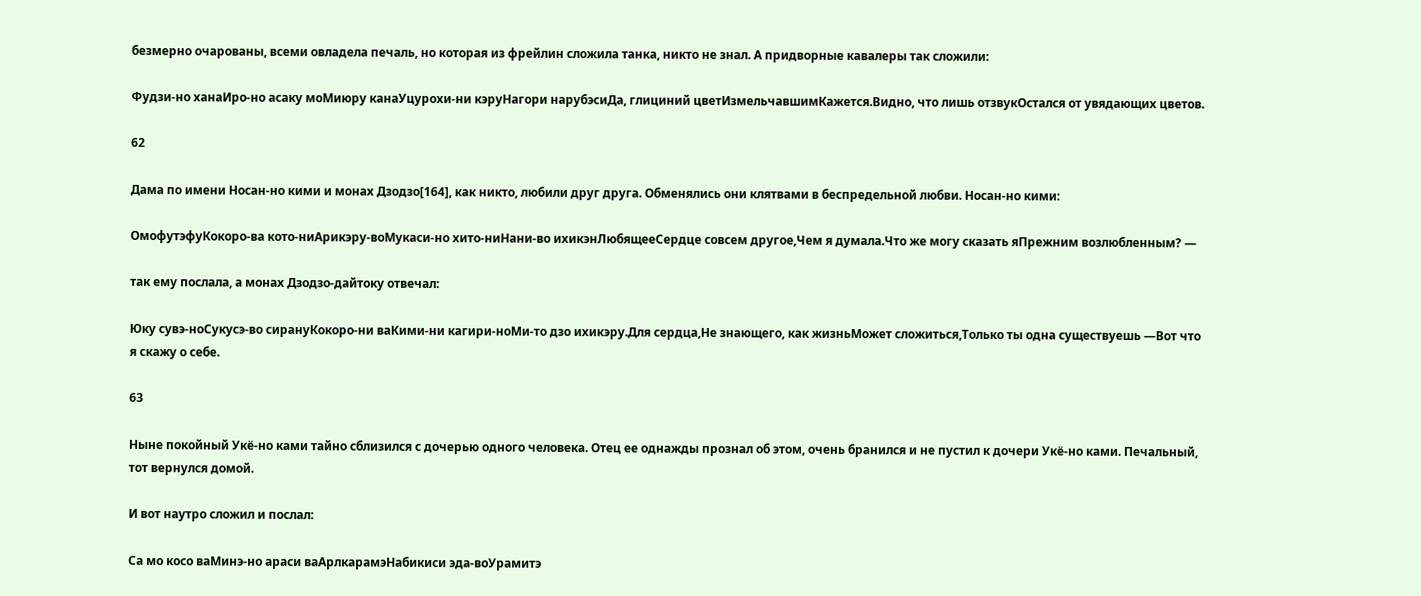безмерно очарованы, всеми овладела печаль, но которая из фрейлин сложила танка, никто не знал. А придворные кавалеры так сложили:

Фудзи-но ханаИро-но асаку моМиюру канаУцурохи-ни кэруНагори нарубэсиДа, глициний цветИзмельчавшимКажется.Видно, что лишь отзвукОстался от увядающих цветов.

62

Дама по имени Носан-но кими и монах Дзодзо[164], как никто, любили друг друга. Обменялись они клятвами в беспредельной любви. Носан-но кими:

ОмофутэфуКокоро-ва кото-ниАрикэру-воМукаси-но хито-ниНани-во ихикэнЛюбящееСердце совсем другое,Чем я думала.Что же могу сказать яПрежним возлюбленным? —

так ему послала, а монах Дзодзо-дайтоку отвечал:

Юку сувэ-ноСукусэ-во сирануКокоро-ни ваКими-ни кагири-ноМи-то дзо ихикэру.Для сердца,Не знающего, как жизньМожет сложиться,Только ты одна существуешь —Вот что я скажу о себе.

63

Ныне покойный Укё-но ками тайно сблизился с дочерью одного человека. Отец ее однажды прознал об этом, очень бранился и не пустил к дочери Укё-но ками. Печальный, тот вернулся домой.

И вот наутро сложил и послал:

Са мо косо ваМинэ-но араси ваАрлкарамэНабикиси эда-воУрамитэ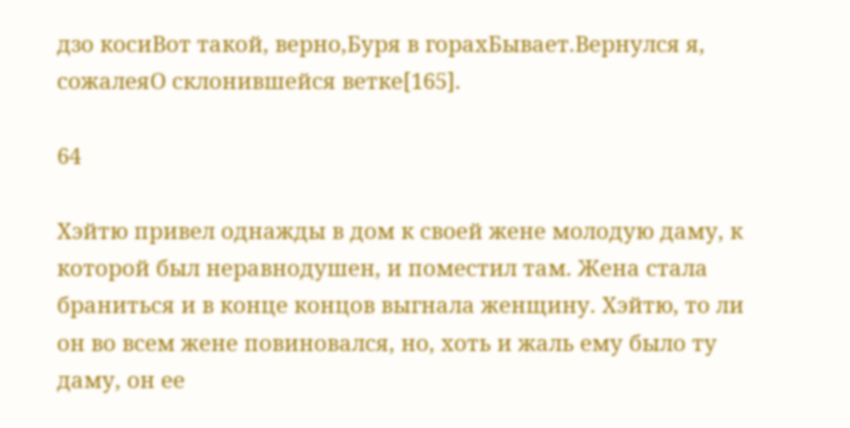дзо косиВот такой, верно,Буря в горахБывает.Вернулся я, сожалеяО склонившейся ветке[165].

64

Хэйтю привел однажды в дом к своей жене молодую даму, к которой был неравнодушен, и поместил там. Жена стала браниться и в конце концов выгнала женщину. Хэйтю, то ли он во всем жене повиновался, но, хоть и жаль ему было ту даму, он ее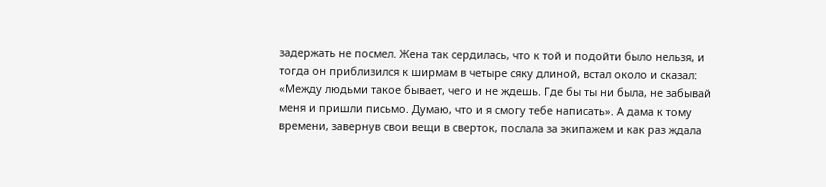задержать не посмел. Жена так сердилась, что к той и подойти было нельзя, и тогда он приблизился к ширмам в четыре сяку длиной, встал около и сказал: «Между людьми такое бывает, чего и не ждешь. Где бы ты ни была, не забывай меня и пришли письмо. Думаю, что и я смогу тебе написать». А дама к тому времени, завернув свои вещи в сверток, послала за экипажем и как раз ждала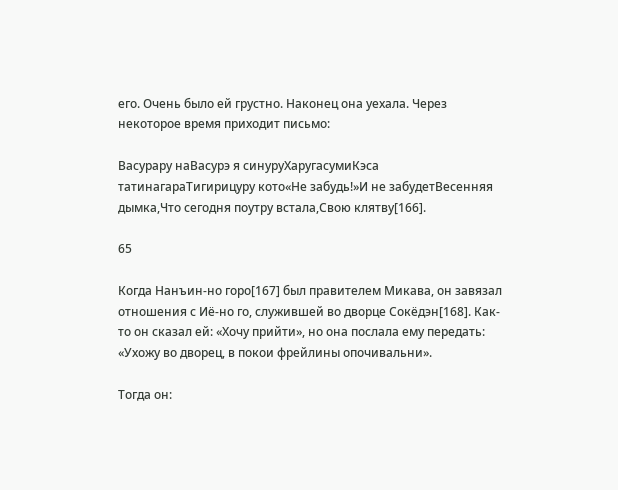его. Очень было ей грустно. Наконец она уехала. Через некоторое время приходит письмо:

Васурару наВасурэ я синуруХаругасумиКэса татинагараТигирицуру кото«Не забудь!»И не забудетВесенняя дымка,Что сегодня поутру встала,Свою клятву[166].

65

Когда Нанъин-но горо[167] был правителем Микава, он завязал отношения с Иё-но го, служившей во дворце Сокёдэн[168]. Как-то он сказал ей: «Хочу прийти», но она послала ему передать: «Ухожу во дворец, в покои фрейлины опочивальни».

Тогда он: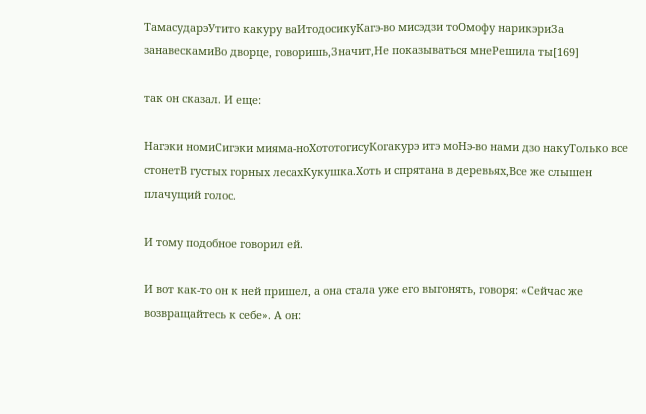ТамасударэУтито какуру ваИтодосикуКагэ-во мисэдзи тоОмофу нарикэриЗа занавескамиВо дворце, говоришь,Значит,Не показываться мнеРешила ты[169]

так он сказал. И еще:

Нагэки номиСигэки мияма-ноХототогисуКогакурэ итэ моНэ-во нами дзо накуТолько все стонетВ густых горных лесахКукушка.Хоть и спрятана в деревьях,Все же слышен плачущий голос.

И тому подобное говорил ей.

И вот как-то он к ней пришел, а она стала уже его выгонять, говоря: «Сейчас же возвращайтесь к себе». А он: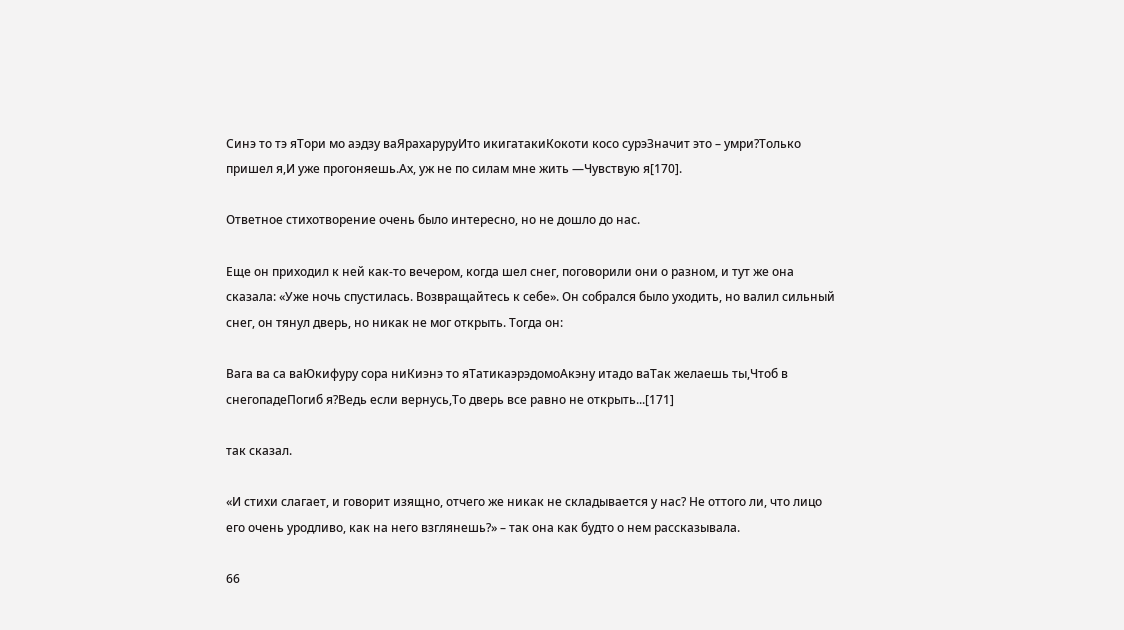Синэ то тэ яТори мо аэдзу ваЯрахаруруИто икигатакиКокоти косо сурэЗначит это – умри?Только пришел я,И уже прогоняешь.Ах, уж не по силам мне жить —Чувствую я[170].

Ответное стихотворение очень было интересно, но не дошло до нас.

Еще он приходил к ней как-то вечером, когда шел снег, поговорили они о разном, и тут же она сказала: «Уже ночь спустилась. Возвращайтесь к себе». Он собрался было уходить, но валил сильный снег, он тянул дверь, но никак не мог открыть. Тогда он:

Вага ва са ваЮкифуру сора ниКиэнэ то яТатикаэрэдомоАкэну итадо ваТак желаешь ты,Чтоб в снегопадеПогиб я?Ведь если вернусь,То дверь все равно не открыть...[171]

так сказал.

«И стихи слагает, и говорит изящно, отчего же никак не складывается у нас? Не оттого ли, что лицо его очень уродливо, как на него взглянешь?» – так она как будто о нем рассказывала.

66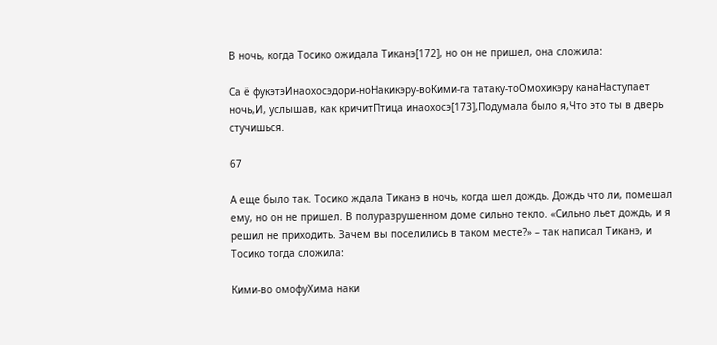В ночь, когда Тосико ожидала Тиканэ[172], но он не пришел, она сложила:

Са ё фукэтэИнаохосэдори-ноНакикэру-воКими-га татаку-тоОмохикэру канаНаступает ночь,И, услышав, как кричитПтица инаохосэ[173],Подумала было я,Что это ты в дверь стучишься.

67

А еще было так. Тосико ждала Тиканэ в ночь, когда шел дождь. Дождь что ли, помешал ему, но он не пришел. В полуразрушенном доме сильно текло. «Сильно льет дождь, и я решил не приходить. Зачем вы поселились в таком месте?» – так написал Тиканэ, и Тосико тогда сложила:

Кими-во омофуХима наки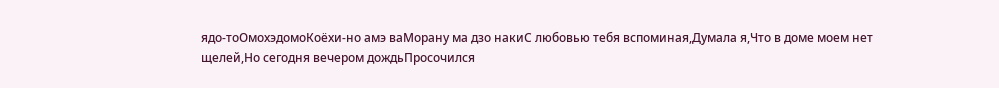ядо-тоОмохэдомоКоёхи-но амэ ваМорану ма дзо накиС любовью тебя вспоминая,Думала я,Что в доме моем нет щелей,Но сегодня вечером дождьПросочился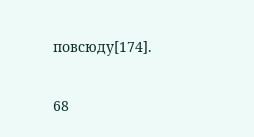повсюду[174].

68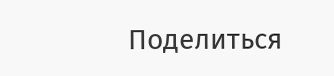Поделиться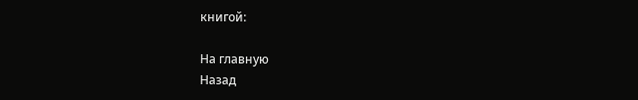книгой:

На главную
Назад